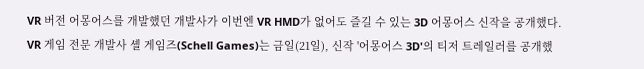VR 버전 어몽어스를 개발했던 개발사가 이번엔 VR HMD가 없어도 즐길 수 있는 3D 어몽어스 신작을 공개했다.
VR 게임 전문 개발사 셸 게임즈(Schell Games)는 금일(21일), 신작 '어몽어스 3D'의 티저 트레일러를 공개했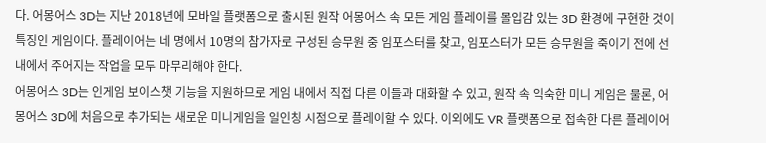다. 어몽어스 3D는 지난 2018년에 모바일 플랫폼으로 출시된 원작 어몽어스 속 모든 게임 플레이를 몰입감 있는 3D 환경에 구현한 것이 특징인 게임이다. 플레이어는 네 명에서 10명의 참가자로 구성된 승무원 중 임포스터를 찾고, 임포스터가 모든 승무원을 죽이기 전에 선내에서 주어지는 작업을 모두 마무리해야 한다.
어몽어스 3D는 인게임 보이스챗 기능을 지원하므로 게임 내에서 직접 다른 이들과 대화할 수 있고, 원작 속 익숙한 미니 게임은 물론, 어몽어스 3D에 처음으로 추가되는 새로운 미니게임을 일인칭 시점으로 플레이할 수 있다. 이외에도 VR 플랫폼으로 접속한 다른 플레이어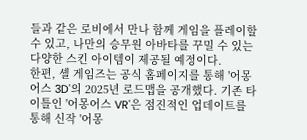들과 같은 로비에서 만나 함께 게임을 플레이할 수 있고, 나만의 승무원 아바타를 꾸밀 수 있는 다양한 스킨 아이템이 제공될 예정이다.
한편, 셸 게임즈는 공식 홈페이지를 통해 '어몽어스 3D'의 2025년 로드맵을 공개했다. 기존 타이틀인 '어몽어스 VR'은 점진적인 업데이트를 통해 신작 '어몽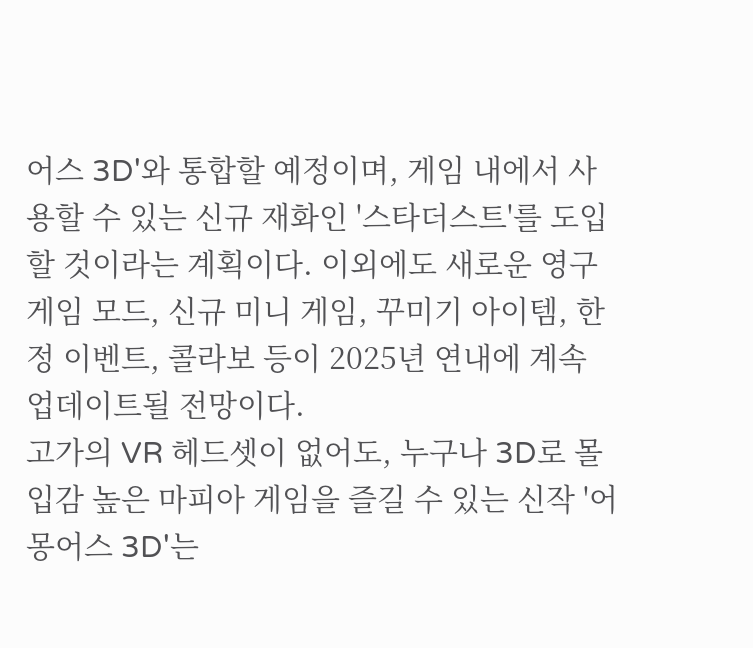어스 3D'와 통합할 예정이며, 게임 내에서 사용할 수 있는 신규 재화인 '스타더스트'를 도입할 것이라는 계획이다. 이외에도 새로운 영구 게임 모드, 신규 미니 게임, 꾸미기 아이템, 한정 이벤트, 콜라보 등이 2025년 연내에 계속 업데이트될 전망이다.
고가의 VR 헤드셋이 없어도, 누구나 3D로 몰입감 높은 마피아 게임을 즐길 수 있는 신작 '어몽어스 3D'는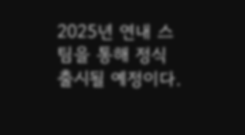2025년 연내 스팀을 통해 정식 출시될 예정이다.